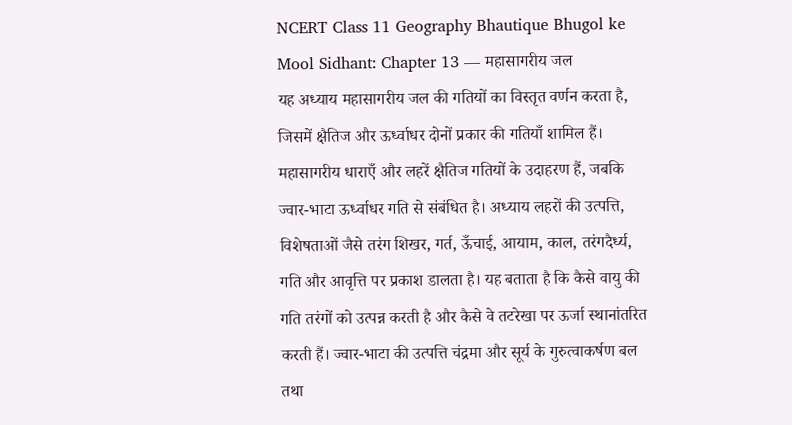NCERT Class 11 Geography Bhautique Bhugol ke Mool Sidhant: Chapter 13 — महासागरीय जल
यह अध्याय महासागरीय जल की गतियों का विस्तृत वर्णन करता है, जिसमें क्षैतिज और ऊर्ध्वाधर दोनों प्रकार की गतियाँ शामिल हैं। महासागरीय धाराएँ और लहरें क्षैतिज गतियों के उदाहरण हैं, जबकि ज्वार-भाटा ऊर्ध्वाधर गति से संबंधित है। अध्याय लहरों की उत्पत्ति, विशेषताओं जैसे तरंग शिखर, गर्त, ऊँचाई, आयाम, काल, तरंगदैर्ध्य, गति और आवृत्ति पर प्रकाश डालता है। यह बताता है कि कैसे वायु की गति तरंगों को उत्पन्न करती है और कैसे वे तटरेखा पर ऊर्जा स्थानांतरित करती हैं। ज्वार-भाटा की उत्पत्ति चंद्रमा और सूर्य के गुरुत्वाकर्षण बल तथा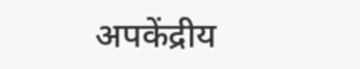अपकेंद्रीय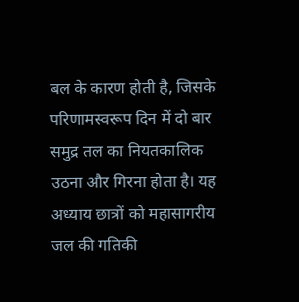बल के कारण होती है, जिसके परिणामस्वरूप दिन में दो बार समुद्र तल का नियतकालिक उठना और गिरना होता है। यह अध्याय छात्रों को महासागरीय जल की गतिकी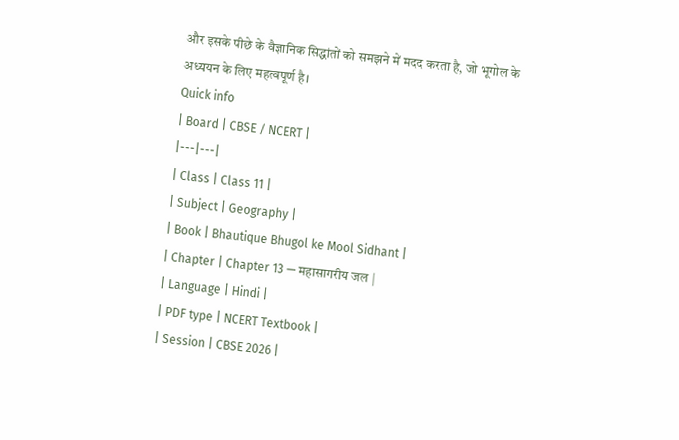और इसके पीछे के वैज्ञानिक सिद्धांतों को समझने में मदद करता है, जो भूगोल के अध्ययन के लिए महत्वपूर्ण है।
Quick info
| Board | CBSE / NCERT |
|---|---|
| Class | Class 11 |
| Subject | Geography |
| Book | Bhautique Bhugol ke Mool Sidhant |
| Chapter | Chapter 13 — महासागरीय जल |
| Language | Hindi |
| PDF type | NCERT Textbook |
| Session | CBSE 2026 |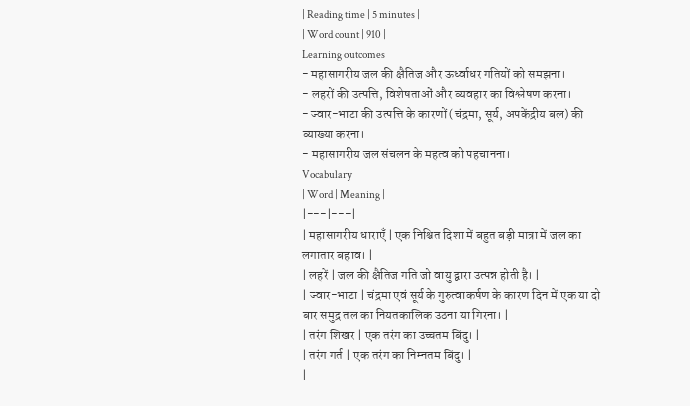| Reading time | 5 minutes |
| Word count | 910 |
Learning outcomes
- महासागरीय जल की क्षैतिज और ऊर्ध्वाधर गतियों को समझना।
- लहरों की उत्पत्ति, विशेषताओं और व्यवहार का विश्लेषण करना।
- ज्वार-भाटा की उत्पत्ति के कारणों (चंद्रमा, सूर्य, अपकेंद्रीय बल) की व्याख्या करना।
- महासागरीय जल संचलन के महत्व को पहचानना।
Vocabulary
| Word | Meaning |
|---|---|
| महासागरीय धाराएँ | एक निश्चित दिशा में बहुत बड़ी मात्रा में जल का लगातार बहाव। |
| लहरें | जल की क्षैतिज गति जो वायु द्वारा उत्पन्न होती है। |
| ज्वार-भाटा | चंद्रमा एवं सूर्य के गुरुत्वाकर्षण के कारण दिन में एक या दो बार समुद्र तल का नियतकालिक उठना या गिरना। |
| तरंग शिखर | एक तरंग का उच्चतम बिंदु। |
| तरंग गर्त | एक तरंग का निम्नतम बिंदु। |
|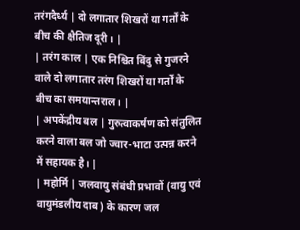तरंगदैर्ध्य | दो लगातार शिखरों या गर्तों के बीच की क्षैतिज दूरी। |
| तरंग काल | एक निश्चित बिंदु से गुजरने वाले दो लगातार तरंग शिखरों या गर्तों के बीच का समयान्तराल। |
| अपकेंद्रीय बल | गुरुत्वाकर्षण को संतुलित करने वाला बल जो ज्वार-भाटा उत्पन्न करने में सहायक है। |
| महोर्मि | जलवायु संबंधी प्रभावों (वायु एवं वायुमंडलीय दाब) के कारण जल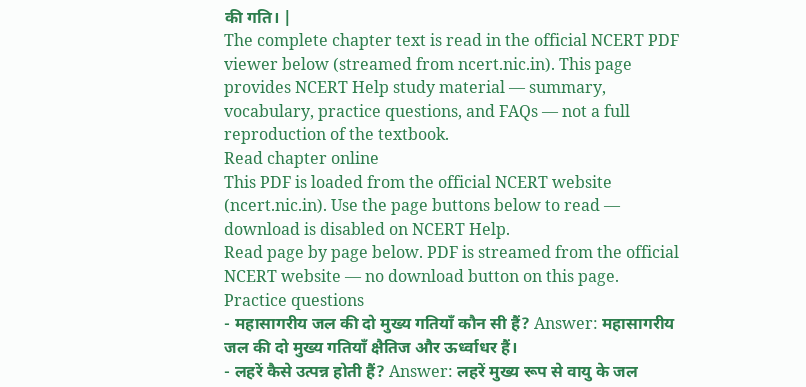की गति। |
The complete chapter text is read in the official NCERT PDF viewer below (streamed from ncert.nic.in). This page provides NCERT Help study material — summary, vocabulary, practice questions, and FAQs — not a full reproduction of the textbook.
Read chapter online
This PDF is loaded from the official NCERT website (ncert.nic.in). Use the page buttons below to read — download is disabled on NCERT Help.
Read page by page below. PDF is streamed from the official NCERT website — no download button on this page.
Practice questions
- महासागरीय जल की दो मुख्य गतियाँ कौन सी हैं? Answer: महासागरीय जल की दो मुख्य गतियाँ क्षैतिज और ऊर्ध्वाधर हैं।
- लहरें कैसे उत्पन्न होती हैं? Answer: लहरें मुख्य रूप से वायु के जल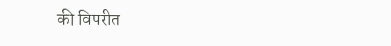की विपरीत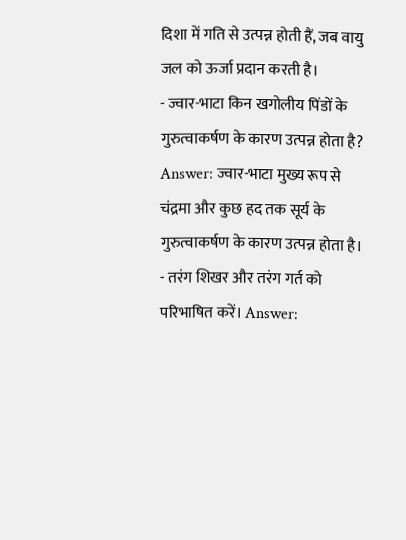दिशा में गति से उत्पन्न होती हैं, जब वायु जल को ऊर्जा प्रदान करती है।
- ज्वार-भाटा किन खगोलीय पिंडों के गुरुत्वाकर्षण के कारण उत्पन्न होता है? Answer: ज्वार-भाटा मुख्य रूप से चंद्रमा और कुछ हद तक सूर्य के गुरुत्वाकर्षण के कारण उत्पन्न होता है।
- तरंग शिखर और तरंग गर्त को परिभाषित करें। Answer: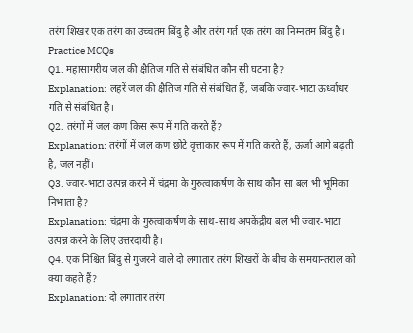तरंग शिखर एक तरंग का उच्चतम बिंदु है और तरंग गर्त एक तरंग का निम्नतम बिंदु है।
Practice MCQs
Q1. महासागरीय जल की क्षैतिज गति से संबंधित कौन सी घटना है?
Explanation: लहरें जल की क्षैतिज गति से संबंधित हैं, जबकि ज्वार-भाटा ऊर्ध्वाधर गति से संबंधित है।
Q2. तरंगों में जल कण किस रूप में गति करते हैं?
Explanation: तरंगों में जल कण छोटे वृत्ताकार रूप में गति करते हैं, ऊर्जा आगे बढ़ती है, जल नहीं।
Q3. ज्वार-भाटा उत्पन्न करने में चंद्रमा के गुरुत्वाकर्षण के साथ कौन सा बल भी भूमिका निभाता है?
Explanation: चंद्रमा के गुरुत्वाकर्षण के साथ-साथ अपकेंद्रीय बल भी ज्वार-भाटा उत्पन्न करने के लिए उत्तरदायी है।
Q4. एक निश्चित बिंदु से गुजरने वाले दो लगातार तरंग शिखरों के बीच के समयान्तराल को क्या कहते हैं?
Explanation: दो लगातार तरंग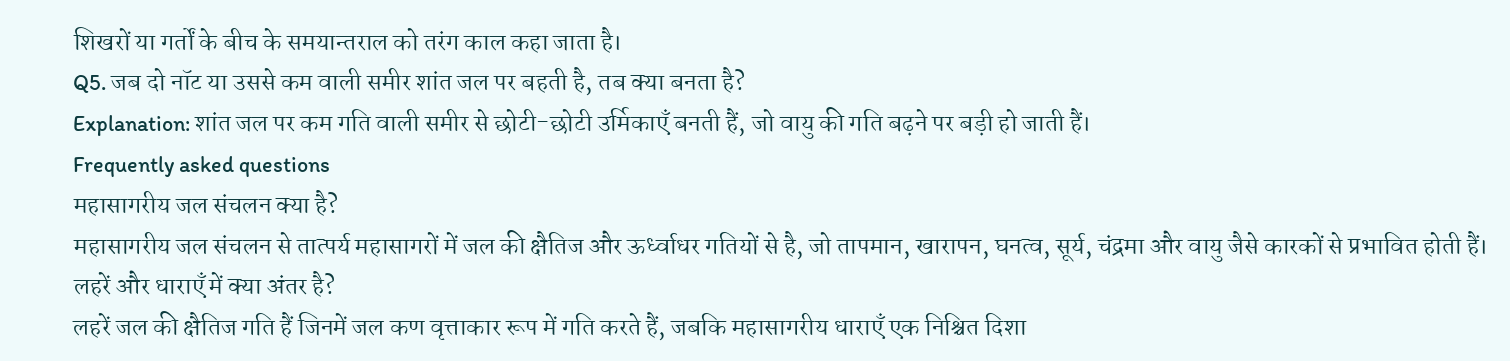शिखरों या गर्तों के बीच के समयान्तराल को तरंग काल कहा जाता है।
Q5. जब दो नॉट या उससे कम वाली समीर शांत जल पर बहती है, तब क्या बनता है?
Explanation: शांत जल पर कम गति वाली समीर से छोटी-छोटी उर्मिकाएँ बनती हैं, जो वायु की गति बढ़ने पर बड़ी हो जाती हैं।
Frequently asked questions
महासागरीय जल संचलन क्या है?
महासागरीय जल संचलन से तात्पर्य महासागरों में जल की क्षैतिज और ऊर्ध्वाधर गतियों से है, जो तापमान, खारापन, घनत्व, सूर्य, चंद्रमा और वायु जैसे कारकों से प्रभावित होती हैं।
लहरें और धाराएँ में क्या अंतर है?
लहरें जल की क्षैतिज गति हैं जिनमें जल कण वृत्ताकार रूप में गति करते हैं, जबकि महासागरीय धाराएँ एक निश्चित दिशा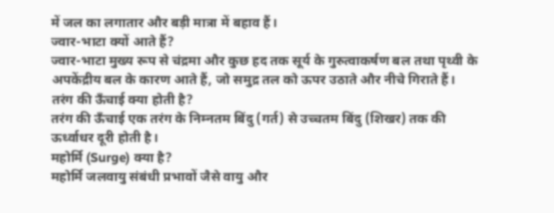में जल का लगातार और बड़ी मात्रा में बहाव हैं।
ज्वार-भाटा क्यों आते हैं?
ज्वार-भाटा मुख्य रूप से चंद्रमा और कुछ हद तक सूर्य के गुरुत्वाकर्षण बल तथा पृथ्वी के अपकेंद्रीय बल के कारण आते हैं, जो समुद्र तल को ऊपर उठाते और नीचे गिराते हैं।
तरंग की ऊँचाई क्या होती है?
तरंग की ऊँचाई एक तरंग के निम्नतम बिंदु (गर्त) से उच्चतम बिंदु (शिखर) तक की ऊर्ध्वाधर दूरी होती है।
महोर्मि (Surge) क्या है?
महोर्मि जलवायु संबंधी प्रभावों जैसे वायु और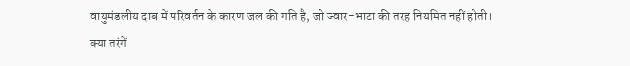वायुमंडलीय दाब में परिवर्तन के कारण जल की गति है, जो ज्वार-भाटा की तरह नियमित नहीं होती।
क्या तरंगें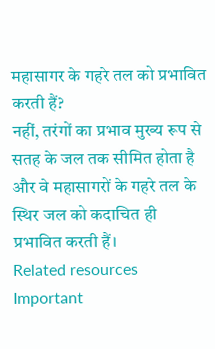महासागर के गहरे तल को प्रभावित करती हैं?
नहीं, तरंगों का प्रभाव मुख्य रूप से सतह के जल तक सीमित होता है और वे महासागरों के गहरे तल के स्थिर जल को कदाचित ही प्रभावित करती हैं।
Related resources
Important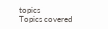topics
Topics covered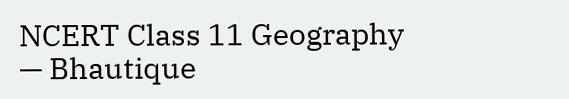NCERT Class 11 Geography — Bhautique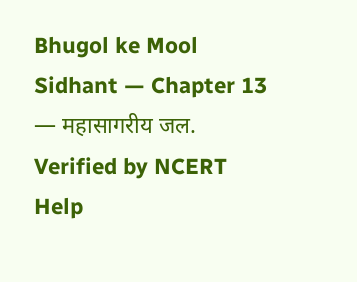Bhugol ke Mool Sidhant — Chapter 13 — महासागरीय जल. Verified by NCERT Help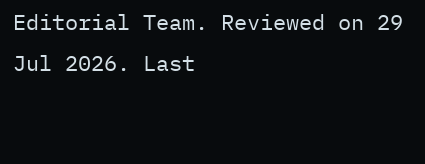Editorial Team. Reviewed on 29 Jul 2026. Last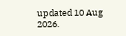updated 10 Aug 2026.